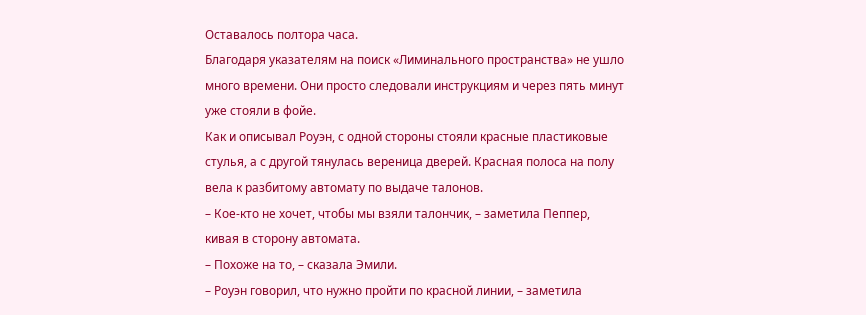Оставалось полтора часа.
Благодаря указателям на поиск «Лиминального пространства» не ушло много времени. Они просто следовали инструкциям и через пять минут уже стояли в фойе.
Как и описывал Роуэн, с одной стороны стояли красные пластиковые стулья, а с другой тянулась вереница дверей. Красная полоса на полу вела к разбитому автомату по выдаче талонов.
– Кое-кто не хочет, чтобы мы взяли талончик, – заметила Пеппер, кивая в сторону автомата.
– Похоже на то, – сказала Эмили.
– Роуэн говорил, что нужно пройти по красной линии, – заметила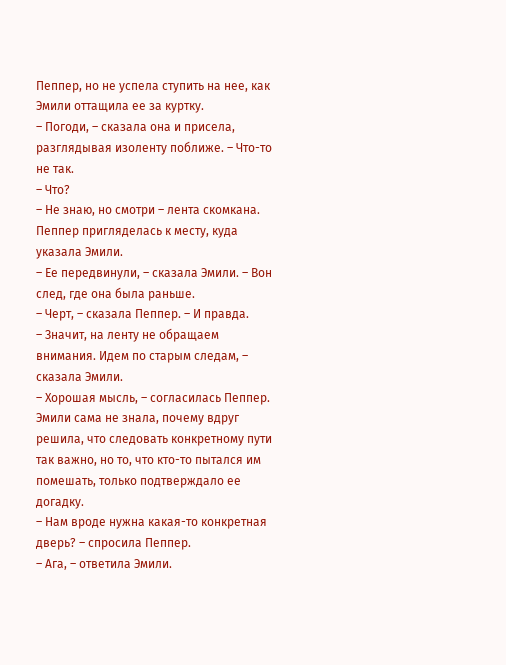Пеппер, но не успела ступить на нее, как Эмили оттащила ее за куртку.
– Погоди, – сказала она и присела, разглядывая изоленту поближе. – Что-то не так.
– Что?
– Не знаю, но смотри – лента скомкана.
Пеппер пригляделась к месту, куда указала Эмили.
– Ее передвинули, – сказала Эмили. – Вон след, где она была раньше.
– Черт, – сказала Пеппер. – И правда.
– Значит, на ленту не обращаем внимания. Идем по старым следам, – сказала Эмили.
– Хорошая мысль, – согласилась Пеппер.
Эмили сама не знала, почему вдруг решила, что следовать конкретному пути так важно, но то, что кто-то пытался им помешать, только подтверждало ее догадку.
– Нам вроде нужна какая-то конкретная дверь? – спросила Пеппер.
– Ага, – ответила Эмили.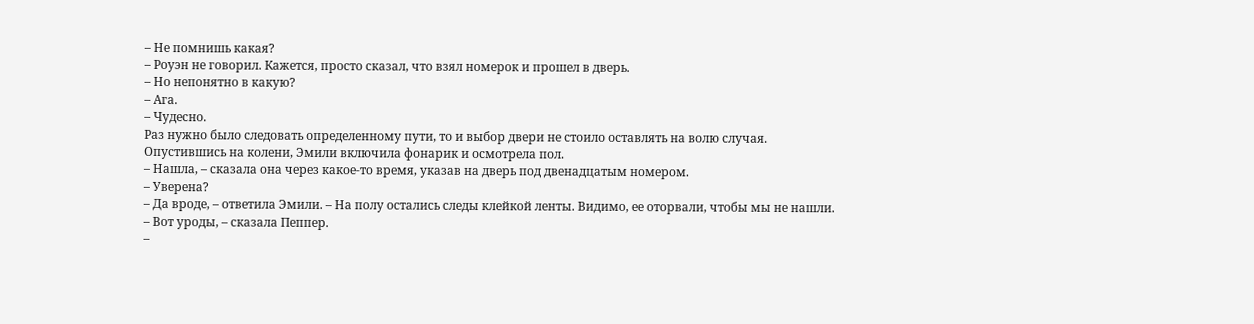– Не помнишь какая?
– Роуэн не говорил. Кажется, просто сказал, что взял номерок и прошел в дверь.
– Но непонятно в какую?
– Ага.
– Чудесно.
Раз нужно было следовать определенному пути, то и выбор двери не стоило оставлять на волю случая.
Опустившись на колени, Эмили включила фонарик и осмотрела пол.
– Нашла, – сказала она через какое-то время, указав на дверь под двенадцатым номером.
– Уверена?
– Да вроде, – ответила Эмили. – На полу остались следы клейкой ленты. Видимо, ее оторвали, чтобы мы не нашли.
– Вот уроды, – сказала Пеппер.
–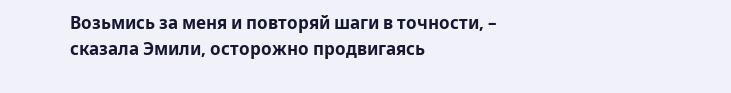Возьмись за меня и повторяй шаги в точности, – сказала Эмили, осторожно продвигаясь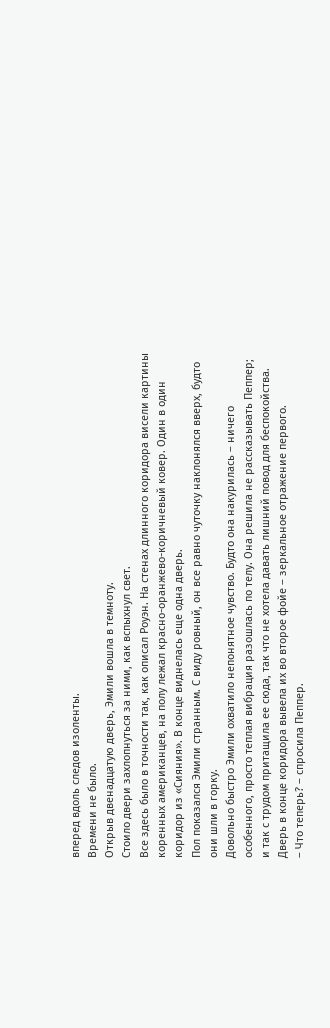вперед вдоль следов изоленты.
Времени не было.
Открыв двенадцатую дверь, Эмили вошла в темноту.
Стоило двери захлопнуться за ними, как вспыхнул свет.
Все здесь было в точности так, как описал Роуэн. На стенах длинного коридора висели картины коренных американцев, на полу лежал красно-оранжево-коричневый ковер. Один в один коридор из «Сияния». В конце виднелась еще одна дверь.
Пол показался Эмили странным. С виду ровный, он все равно чуточку наклонялся вверх, будто они шли в горку.
Довольно быстро Эмили охватило непонятное чувство. Будто она накурилась – ничего особенного, просто теплая вибрация разошлась по телу. Она решила не рассказывать Пеппер; и так с трудом притащила ее сюда, так что не хотела давать лишний повод для беспокойства.
Дверь в конце коридора вывела их во второе фойе – зеркальное отражение первого.
– Что теперь? – спросила Пеппер.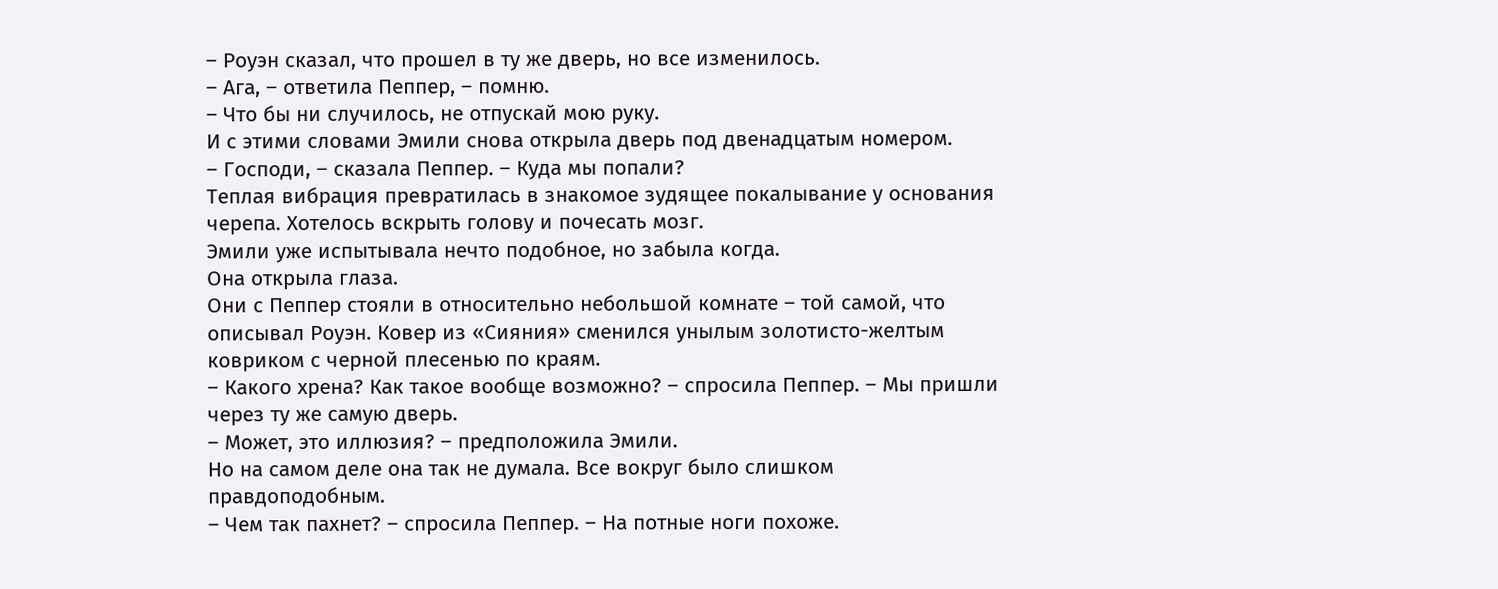– Роуэн сказал, что прошел в ту же дверь, но все изменилось.
– Ага, – ответила Пеппер, – помню.
– Что бы ни случилось, не отпускай мою руку.
И с этими словами Эмили снова открыла дверь под двенадцатым номером.
– Господи, – сказала Пеппер. – Куда мы попали?
Теплая вибрация превратилась в знакомое зудящее покалывание у основания черепа. Хотелось вскрыть голову и почесать мозг.
Эмили уже испытывала нечто подобное, но забыла когда.
Она открыла глаза.
Они с Пеппер стояли в относительно небольшой комнате – той самой, что описывал Роуэн. Ковер из «Сияния» сменился унылым золотисто-желтым ковриком с черной плесенью по краям.
– Какого хрена? Как такое вообще возможно? – спросила Пеппер. – Мы пришли через ту же самую дверь.
– Может, это иллюзия? – предположила Эмили.
Но на самом деле она так не думала. Все вокруг было слишком правдоподобным.
– Чем так пахнет? – спросила Пеппер. – На потные ноги похоже.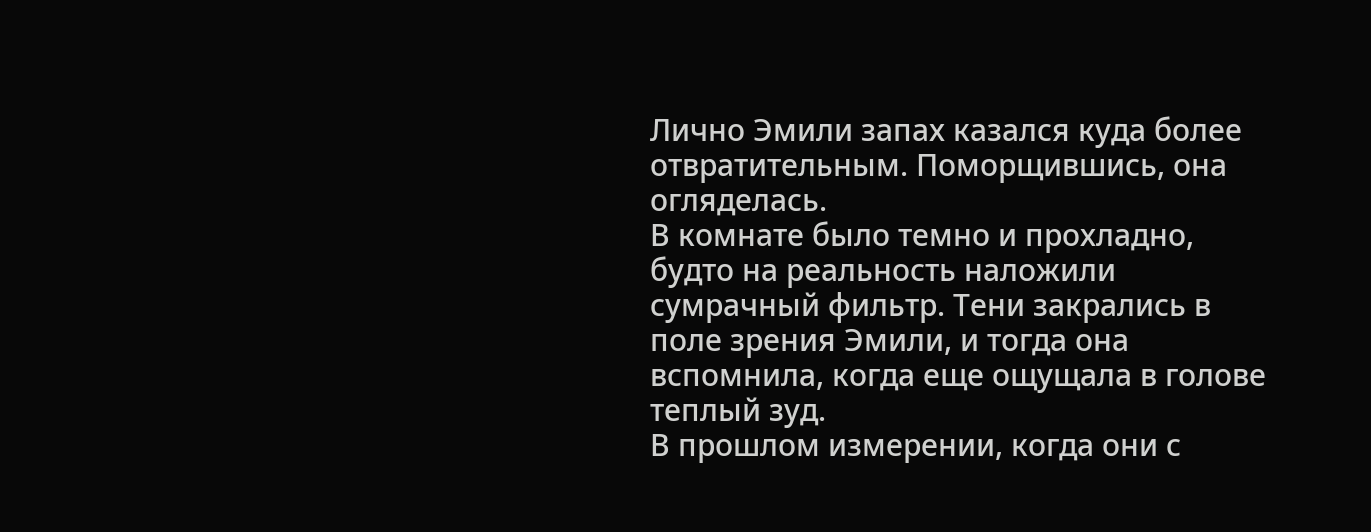Лично Эмили запах казался куда более отвратительным. Поморщившись, она огляделась.
В комнате было темно и прохладно, будто на реальность наложили сумрачный фильтр. Тени закрались в поле зрения Эмили, и тогда она вспомнила, когда еще ощущала в голове теплый зуд.
В прошлом измерении, когда они с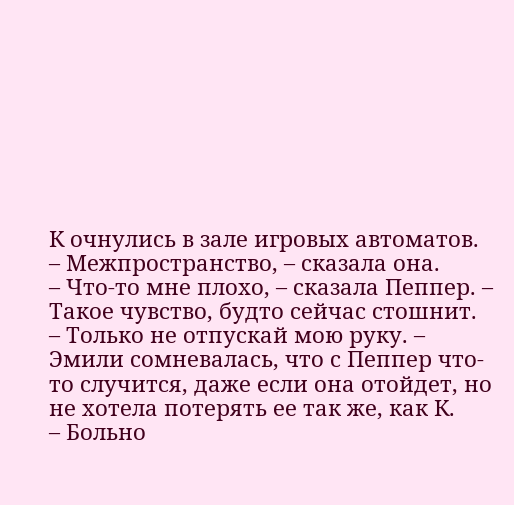К очнулись в зале игровых автоматов.
– Межпространство, – сказала она.
– Что-то мне плохо, – сказала Пеппер. – Такое чувство, будто сейчас стошнит.
– Только не отпускай мою руку. – Эмили сомневалась, что с Пеппер что-то случится, даже если она отойдет, но не хотела потерять ее так же, как К.
– Больно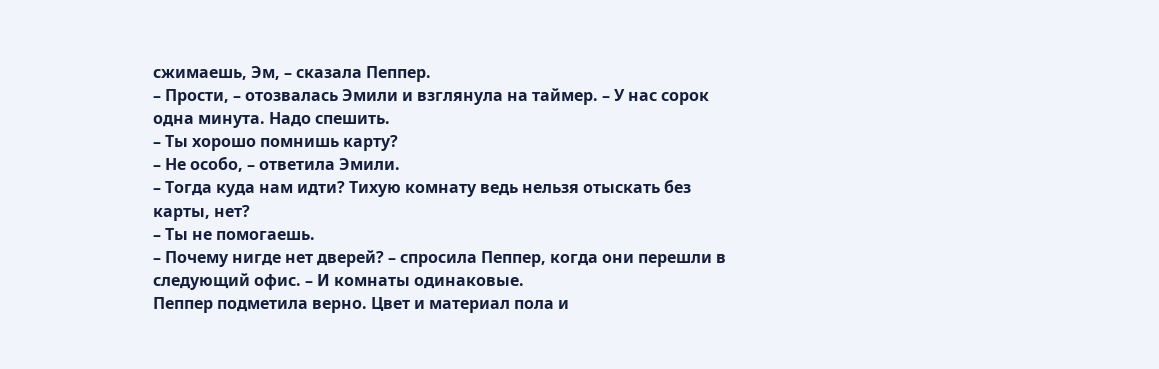сжимаешь, Эм, – сказала Пеппер.
– Прости, – отозвалась Эмили и взглянула на таймер. – У нас сорок одна минута. Надо спешить.
– Ты хорошо помнишь карту?
– Не особо, – ответила Эмили.
– Тогда куда нам идти? Тихую комнату ведь нельзя отыскать без карты, нет?
– Ты не помогаешь.
– Почему нигде нет дверей? – спросила Пеппер, когда они перешли в следующий офис. – И комнаты одинаковые.
Пеппер подметила верно. Цвет и материал пола и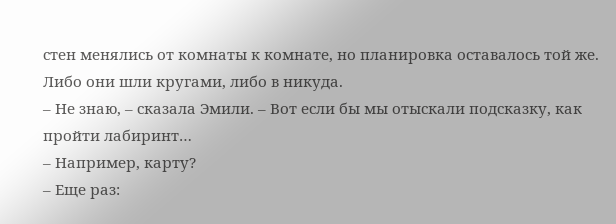стен менялись от комнаты к комнате, но планировка оставалось той же.
Либо они шли кругами, либо в никуда.
– Не знаю, – сказала Эмили. – Вот если бы мы отыскали подсказку, как пройти лабиринт…
– Например, карту?
– Еще раз: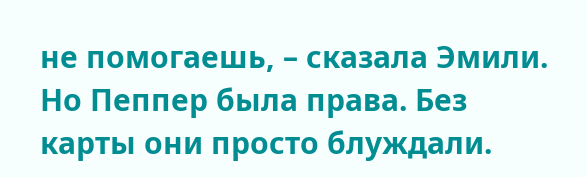не помогаешь, – сказала Эмили.
Но Пеппер была права. Без карты они просто блуждали.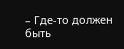– Где-то должен быть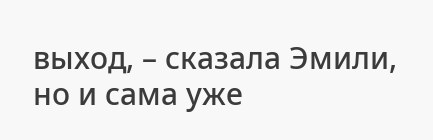выход, – сказала Эмили, но и сама уже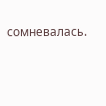сомневалась.